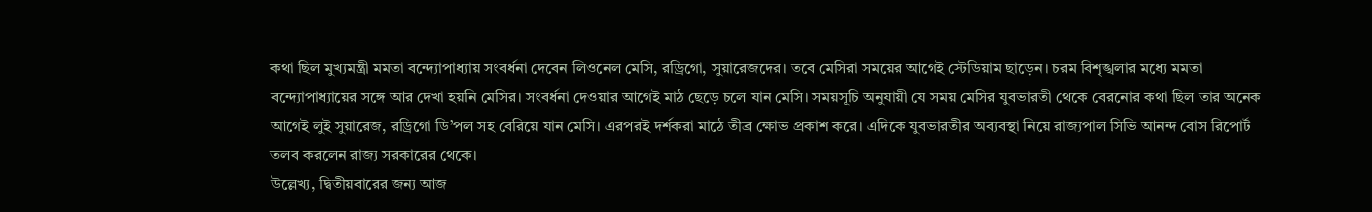কথা ছিল মুখ্যমন্ত্রী মমতা বন্দ্যোপাধ্যায় সংবর্ধনা দেবেন লিওনেল মেসি, রড্রিগো, সুয়ারেজদের। তবে মেসিরা সময়ের আগেই স্টেডিয়াম ছাড়েন। চরম বিশৃঙ্খলার মধ্যে মমতা বন্দ্যোপাধ্যায়ের সঙ্গে আর দেখা হয়নি মেসির। সংবর্ধনা দেওয়ার আগেই মাঠ ছেড়ে চলে যান মেসি। সময়সূচি অনুযায়ী যে সময় মেসির যুবভারতী থেকে বেরনোর কথা ছিল তার অনেক আগেই লুই সুয়ারেজ, রড্রিগো ডি’পল সহ বেরিয়ে যান মেসি। এরপরই দর্শকরা মাঠে তীব্র ক্ষোভ প্রকাশ করে। এদিকে যুবভারতীর অব্যবস্থা নিয়ে রাজ্যপাল সিভি আনন্দ বোস রিপোর্ট তলব করলেন রাজ্য সরকারের থেকে।
উল্লেখ্য, দ্বিতীয়বারের জন্য আজ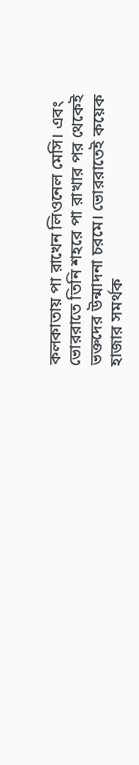কলকাতায় পা রাখেন লিওনেল মেসি। এবং ভোররাতে তিনি শহরে পা রাখার পর থেকেই ভক্তদের উন্মাদনা চরমে। ভোররাতেই কয়েক হাজার সমর্থক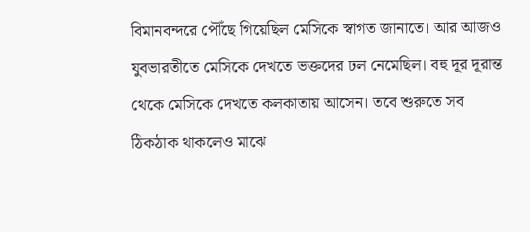বিমানবন্দরে পৌঁছে গিয়েছিল মেসিকে স্বাগত জানাতে। আর আজও যুবভারতীতে মেসিকে দেখতে ভক্তদের ঢল নেমেছিল। বহু দূর দূরান্ত থেকে মেসিকে দেখতে কলকাতায় আসেন। তবে শুরুতে সব ঠিকঠাক থাকলেও মাঝে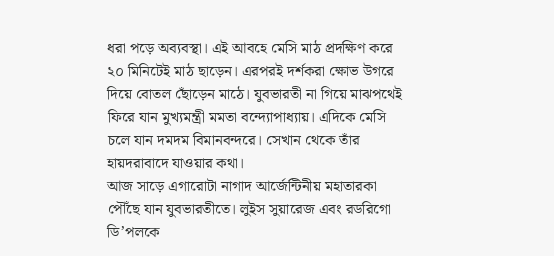ধরা পড়ে অব্যবস্থা। এই আবহে মেসি মাঠ প্রদক্ষিণ করে ২০ মিনিটেই মাঠ ছাড়েন। এরপরই দর্শকরা ক্ষোভ উগরে দিয়ে বোতল ছোঁড়েন মাঠে। যুবভারতী না গিয়ে মাঝপথেই ফিরে যান মুখ্যমন্ত্রী মমতা বন্দ্যোপাধ্যায়। এদিকে মেসি চলে যান দমদম বিমানবন্দরে। সেখান থেকে তাঁর হায়দরাবাদে যাওয়ার কথা।
আজ সাড়ে এগারোটা নাগাদ আর্জেন্টিনীয় মহাতারকা পৌঁছে যান যুবভারতীতে। লুইস সুয়ারেজ এবং রডরিগো ডি’পলকে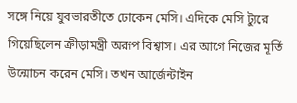সঙ্গে নিয়ে যুবভারতীতে ঢোকেন মেসি। এদিকে মেসি ট্যুরে গিয়েছিলেন ক্রীড়ামন্ত্রী অরূপ বিশ্বাস। এর আগে নিজের মূর্তি উন্মোচন করেন মেসি। তখন আর্জেন্টাইন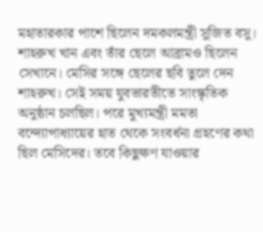মহাতারকার পাশে ছিলেন দমকলমন্ত্রী সুজিত বসু। শাহরুখ খান এবং তাঁর ছেলে আব্রামও ছিলেন সেখানে। মেসির সঙ্গে ছেলের ছবি তুলে দেন শাহরুখ। সেই সময় যুবভারতীতে সাংস্কৃতিক অনুষ্ঠান চলছিল। পরে মুখ্যমন্ত্রী মমতা বন্দ্যোপাধ্যায়ের হাত থেকে সংবর্ধনা গ্রহণের কথা ছিল মেসিদের। তবে কিছুক্ষণ যাওয়ার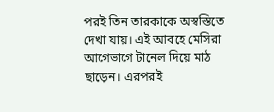পরই তিন তারকাকে অস্বস্তিতে দেখা যায়। এই আবহে মেসিরা আগেভাগে টানেল দিয়ে মাঠ ছাড়েন। এরপরই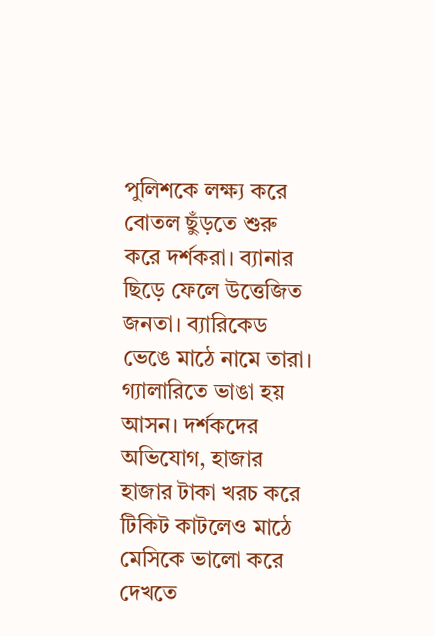পুলিশকে লক্ষ্য করে বোতল ছুঁড়তে শুরু করে দর্শকরা। ব্যানার ছিড়ে ফেলে উত্তেজিত জনতা। ব্যারিকেড ভেঙে মাঠে নামে তারা। গ্যালারিতে ভাঙা হয় আসন। দর্শকদের অভিযোগ, হাজার হাজার টাকা খরচ করে টিকিট কাটলেও মাঠে মেসিকে ভালো করে দেখতে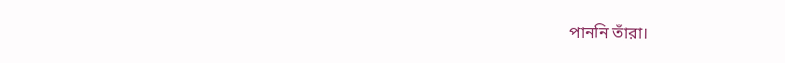পাননি তাঁরা।